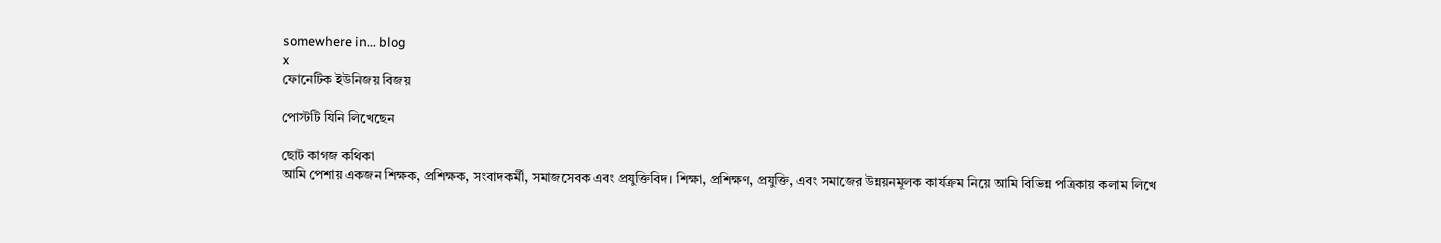somewhere in... blog
x
ফোনেটিক ইউনিজয় বিজয়

পোস্টটি যিনি লিখেছেন

ছোট কাগজ কথিকা
আমি পেশায় একজন শিক্ষক, প্রশিক্ষক, সংবাদকর্মী, সমাজসেবক এবং প্রযুক্তিবিদ। শিক্ষা, প্রশিক্ষণ, প্রযুক্তি, এবং সমাজের উন্নয়নমূলক কার্যক্রম নিয়ে আমি বিভিন্ন পত্রিকায় কলাম লিখে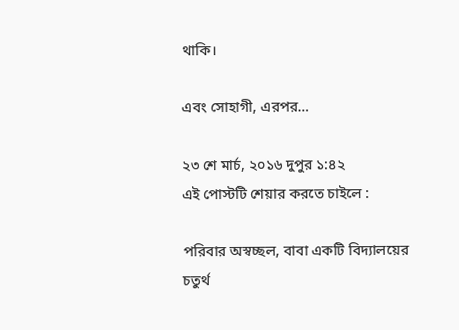থাকি।

এবং সোহাগী, এরপর…

২৩ শে মার্চ, ২০১৬ দুপুর ১:৪২
এই পোস্টটি শেয়ার করতে চাইলে :

পরিবার অস্বচ্ছল, বাবা একটি বিদ্যালয়ের চতুর্থ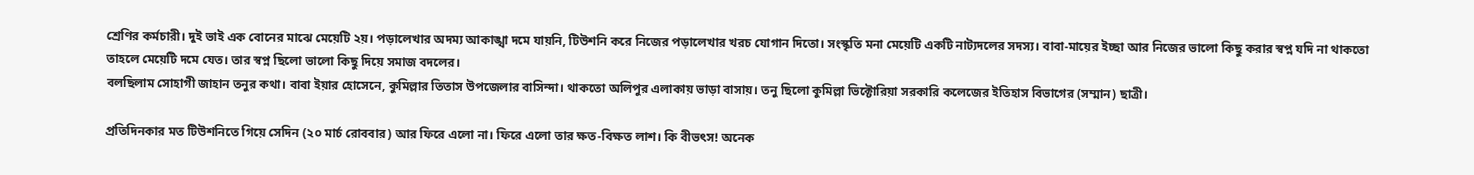শ্রেণির কর্মচারী। দুই ভাই এক বোনের মাঝে মেয়েটি ২য়। পড়ালেখার অদম্য আকাঙ্খা দমে যায়নি, টিউশনি করে নিজের পড়ালেখার খরচ যোগান দিতো। সংস্কৃতি মনা মেয়েটি একটি নাট্যদলের সদস্য। বাবা-মায়ের ইচ্ছা আর নিজের ভালো কিছু করার স্বপ্ন যদি না থাকতো তাহলে মেয়েটি দমে যেত। তার স্বপ্ন ছিলো ভালো কিছু দিয়ে সমাজ বদলের।
বলছিলাম সোহাগী জাহান তনুর কথা। বাবা ইয়ার হোসেনে, কুমিল্লার তিতাস উপজেলার বাসিন্দা। থাকতো অলিপুর এলাকায় ভাড়া বাসায়। তনু ছিলো কুমিল্লা ভিক্টোরিয়া সরকারি কলেজের ইতিহাস বিভাগের (সম্মান) ছাত্রী।

প্রতিদিনকার মত টিউশনিতে গিয়ে সেদিন (২০ মার্চ রোববার) আর ফিরে এলো না। ফিরে এলো তার ক্ষত-বিক্ষত লাশ। কি বীভৎস! অনেক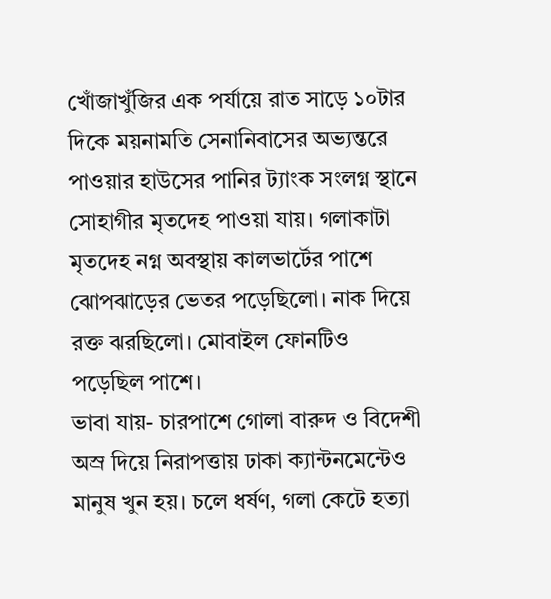খোঁজাখুঁজির এক পর্যায়ে রাত সাড়ে ১০টার দিকে ময়নামতি সেনানিবাসের অভ্যন্তরে পাওয়ার হাউসের পানির ট্যাংক সংলগ্ন স্থানে সোহাগীর মৃতদেহ পাওয়া যায়। গলাকাটা মৃতদেহ নগ্ন অবস্থায় কালভার্টের পাশে ঝোপঝাড়ের ভেতর পড়েছিলো। নাক দিয়ে রক্ত ঝরছিলো। মোবাইল ফোনটিও পড়েছিল পাশে।
ভাবা যায়- চারপাশে গোলা বারুদ ও বিদেশী অস্র দিয়ে নিরাপত্তায় ঢাকা ক্যান্টনমেন্টেও মানুষ খুন হয়। চলে ধর্ষণ, গলা কেটে হত্যা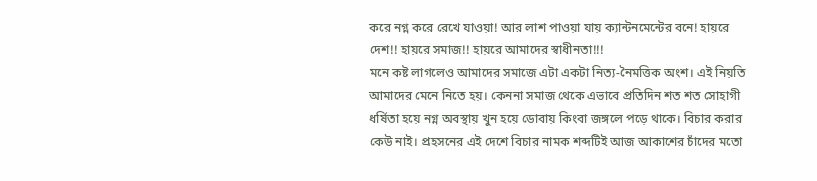করে নগ্ন করে রেখে যাওয়া! আর লাশ পাওয়া যায় ক্যান্টনমেন্টের বনে! হায়রে দেশ!! হায়রে সমাজ!! হায়রে আমাদের স্বাধীনতা!!!
মনে কষ্ট লাগলেও আমাদের সমাজে এটা একটা নিত্য-নৈমত্তিক অংশ। এই নিয়তি আমাদের মেনে নিতে হয়। কেননা সমাজ থেকে এভাবে প্রতিদিন শত শত সোহাগী ধর্ষিতা হয়ে নগ্ন অবস্থায় খুন হয়ে ডোবায় কিংবা জঙ্গলে পড়ে থাকে। বিচার করার কেউ নাই। প্রহসনের এই দেশে বিচার নামক শব্দটিই আজ আকাশের চাঁদের মতো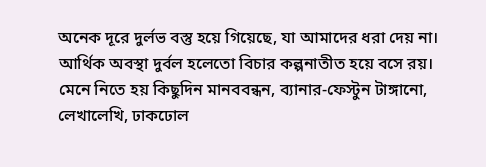অনেক দূরে দুর্লভ বস্তু হয়ে গিয়েছে, যা আমাদের ধরা দেয় না। আর্থিক অবস্থা দুর্বল হলেতো বিচার কল্পনাতীত হয়ে বসে রয়।
মেনে নিতে হয় কিছুদিন মানববন্ধন, ব্যানার-ফেস্টুন টাঙ্গানো, লেখালেখি, ঢাকঢোল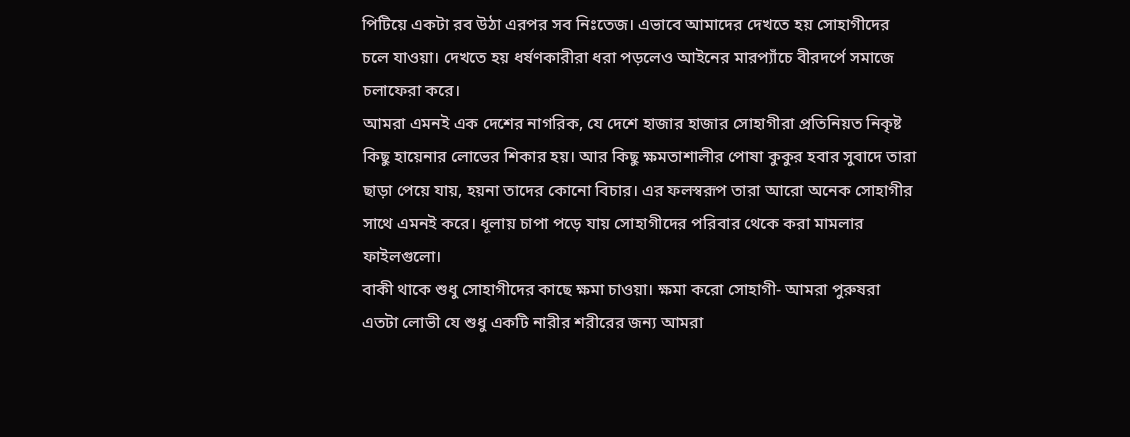পিটিয়ে একটা রব উঠা এরপর সব নিঃতেজ। এভাবে আমাদের দেখতে হয় সোহাগীদের চলে যাওয়া। দেখতে হয় ধর্ষণকারীরা ধরা পড়লেও আইনের মারপ্যাঁচে বীরদর্পে সমাজে চলাফেরা করে।
আমরা এমনই এক দেশের নাগরিক, যে দেশে হাজার হাজার সোহাগীরা প্রতিনিয়ত নিকৃষ্ট কিছু হায়েনার লোভের শিকার হয়। আর কিছু ক্ষমতাশালীর পোষা কুকুর হবার সুবাদে তারা ছাড়া পেয়ে যায়, হয়না তাদের কোনো বিচার। এর ফলস্বরূপ তারা আরো অনেক সোহাগীর সাথে এমনই করে। ধূলায় চাপা পড়ে যায় সোহাগীদের পরিবার থেকে করা মামলার ফাইলগুলো।
বাকী থাকে শুধু সোহাগীদের কাছে ক্ষমা চাওয়া। ক্ষমা করো সোহাগী- আমরা পুরুষরা এতটা লোভী যে শুধু একটি নারীর শরীরের জন্য আমরা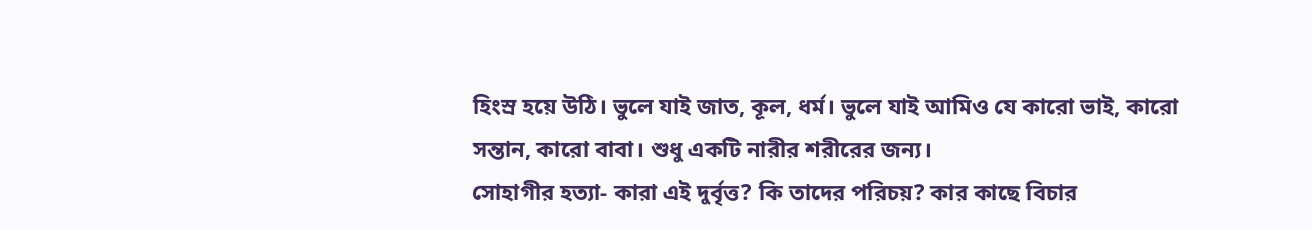হিংস্র হয়ে উঠি। ভুলে যাই জাত, কূল, ধর্ম। ভুলে যাই আমিও যে কারো ভাই, কারো সন্তান, কারো বাবা। শুধু একটি নারীর শরীরের জন্য।
সোহাগীর হত্যা- কারা এই দুর্বৃত্ত? কি তাদের পরিচয়? কার কাছে বিচার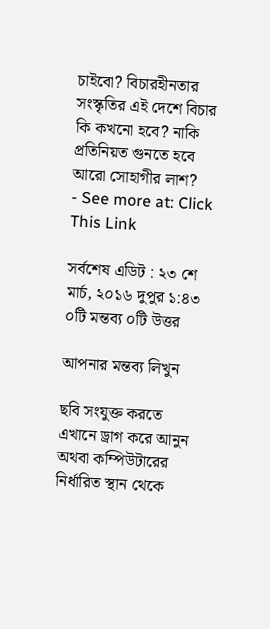চাইবো? বিচারহীনতার সংস্কৃতির এই দেশে বিচার কি কখনো হবে? নাকি প্রতিনিয়ত গুনতে হবে আরো সোহাগীর লাশ?
- See more at: Click This Link

সর্বশেষ এডিট : ২৩ শে মার্চ, ২০১৬ দুপুর ১:৪৩
০টি মন্তব্য ০টি উত্তর

আপনার মন্তব্য লিখুন

ছবি সংযুক্ত করতে এখানে ড্রাগ করে আনুন অথবা কম্পিউটারের নির্ধারিত স্থান থেকে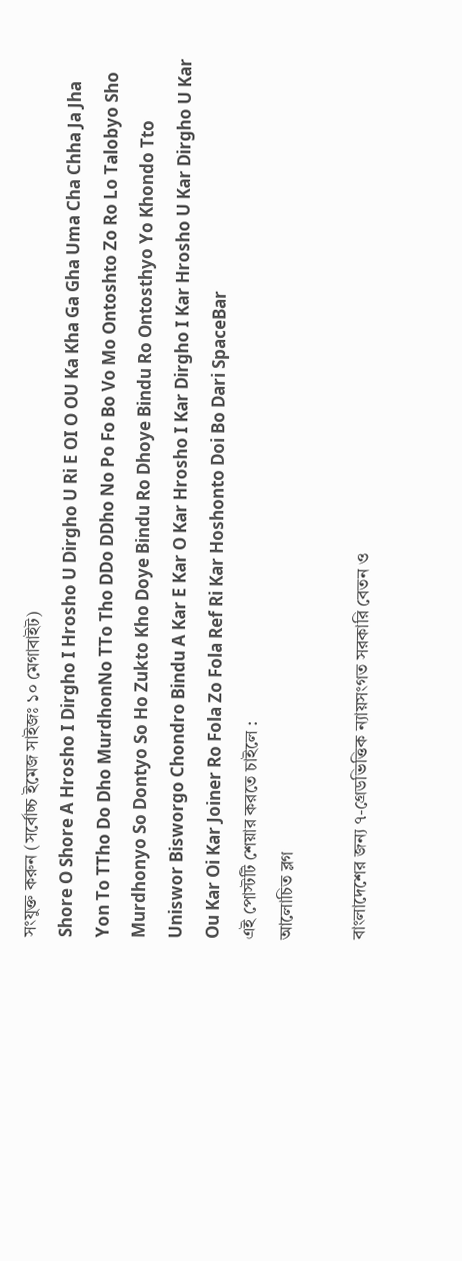সংযুক্ত করুন (সর্বোচ্চ ইমেজ সাইজঃ ১০ মেগাবাইট)
Shore O Shore A Hrosho I Dirgho I Hrosho U Dirgho U Ri E OI O OU Ka Kha Ga Gha Uma Cha Chha Ja Jha Yon To TTho Do Dho MurdhonNo TTo Tho DDo DDho No Po Fo Bo Vo Mo Ontoshto Zo Ro Lo Talobyo Sho Murdhonyo So Dontyo So Ho Zukto Kho Doye Bindu Ro Dhoye Bindu Ro Ontosthyo Yo Khondo Tto Uniswor Bisworgo Chondro Bindu A Kar E Kar O Kar Hrosho I Kar Dirgho I Kar Hrosho U Kar Dirgho U Kar Ou Kar Oi Kar Joiner Ro Fola Zo Fola Ref Ri Kar Hoshonto Doi Bo Dari SpaceBar
এই পোস্টটি শেয়ার করতে চাইলে :
আলোচিত ব্লগ

বাংলাদেশের জন্য ৭-গ্রেডভিত্তিক ন্যায়সংগত সরকারি বেতন ও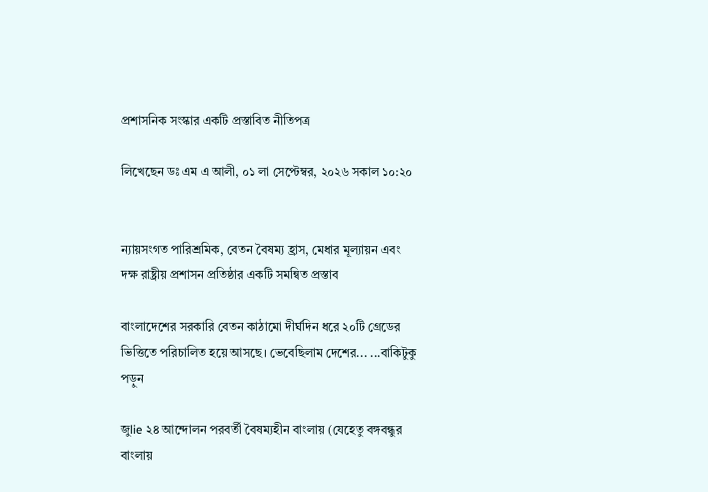প্রশাসনিক সংস্কার একটি প্রস্তাবিত নীতিপত্র

লিখেছেন ডঃ এম এ আলী, ০১ লা সেপ্টেম্বর, ২০২৬ সকাল ১০:২০


ন্যায়সংগত পারিশ্রমিক, বেতন বৈষম্য হ্রাস, মেধার মূল্যায়ন এবং দক্ষ রাষ্ট্রীয় প্রশাসন প্রতিষ্ঠার একটি সমন্বিত প্রস্তাব

বাংলাদেশের সরকারি বেতন কাঠামো দীর্ঘদিন ধরে ২০টি গ্রেডের ভিত্তিতে পরিচালিত হয়ে আসছে। ভেবেছিলাম দেশের... ...বাকিটুকু পড়ুন

জুlie ২৪ আন্দোলন পরবর্তী বৈষম্যহীন বাংলায় (যেহেতু বঙ্গবন্ধুর বাংলায়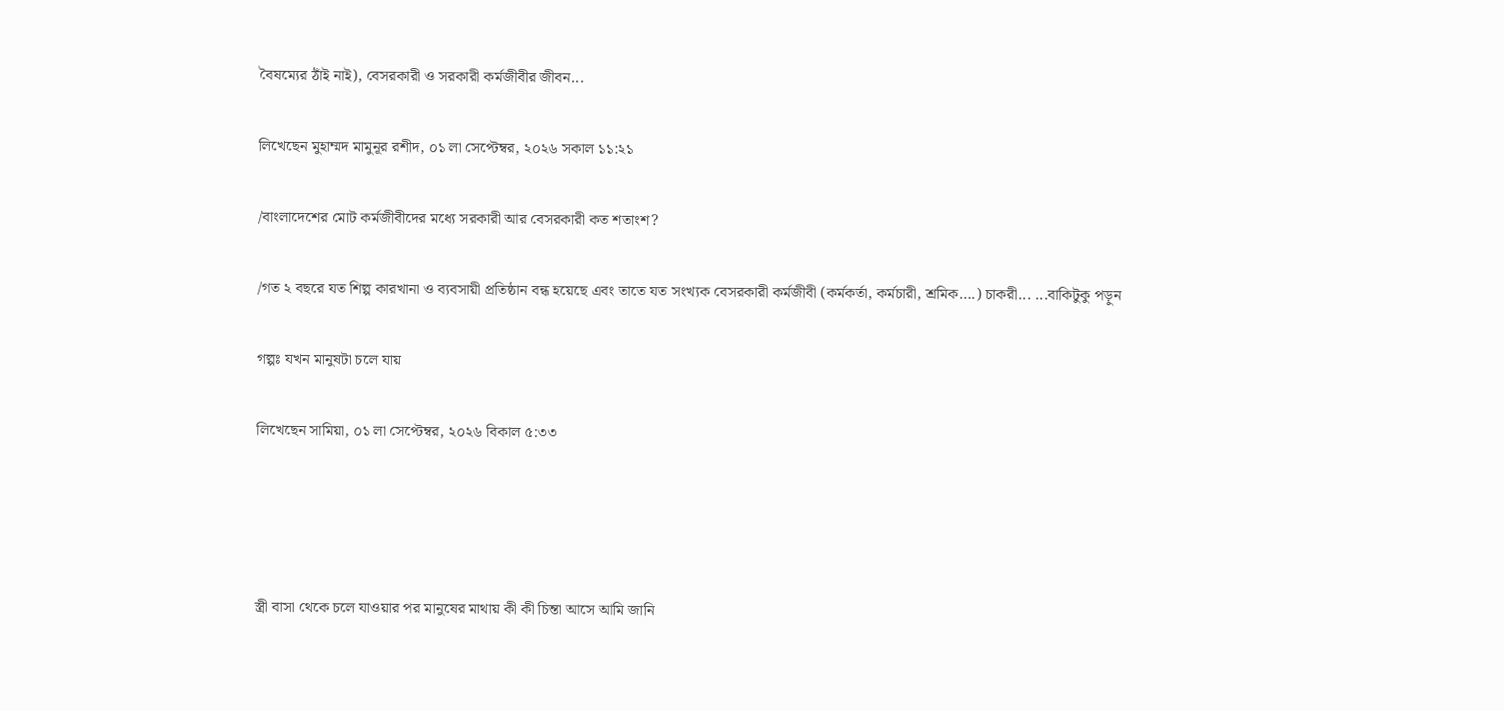বৈষম্যের ঠাঁই নাই), বেসরকারী ও সরকারী কর্মজীবীর জীবন...

লিখেছেন মুহাম্মদ মামুনূর রশীদ, ০১ লা সেপ্টেম্বর, ২০২৬ সকাল ১১:২১

/বাংলাদেশের মোট কর্মজীবীদের মধ্যে সরকারী আর বেসরকারী কত শতাংশ?

/গত ২ বছরে যত শিল্প কারখানা ও ব্যবসায়ী প্রতিষ্ঠান বন্ধ হয়েছে এবং তাতে যত সংখ্যক বেসরকারী কর্মজীবী (কর্মকর্তা, কর্মচারী, শ্রমিক….) চাকরী... ...বাকিটুকু পড়ুন

গল্পঃ যখন মানুষটা চলে যায়

লিখেছেন সামিয়া, ০১ লা সেপ্টেম্বর, ২০২৬ বিকাল ৫:৩৩




স্ত্রী বাসা থেকে চলে যাওয়ার পর মানুষের মাথায় কী কী চিন্তা আসে আমি জানি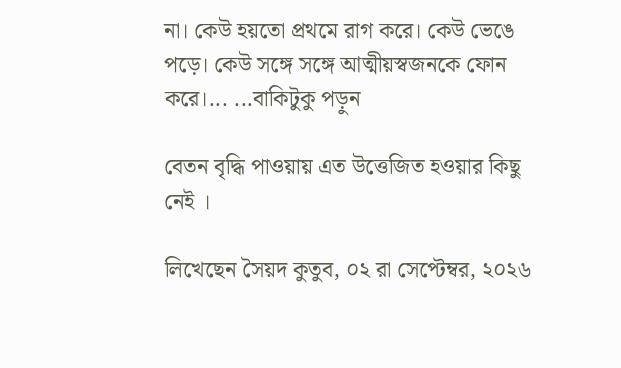না। কেউ হয়তো প্রথমে রাগ করে। কেউ ভেঙে পড়ে। কেউ সঙ্গে সঙ্গে আত্মীয়স্বজনকে ফোন করে।... ...বাকিটুকু পড়ুন

বেতন বৃদ্ধি পাওয়ায় এত উত্তেজিত হওয়ার কিছু নেই ।

লিখেছেন সৈয়দ কুতুব, ০২ রা সেপ্টেম্বর, ২০২৬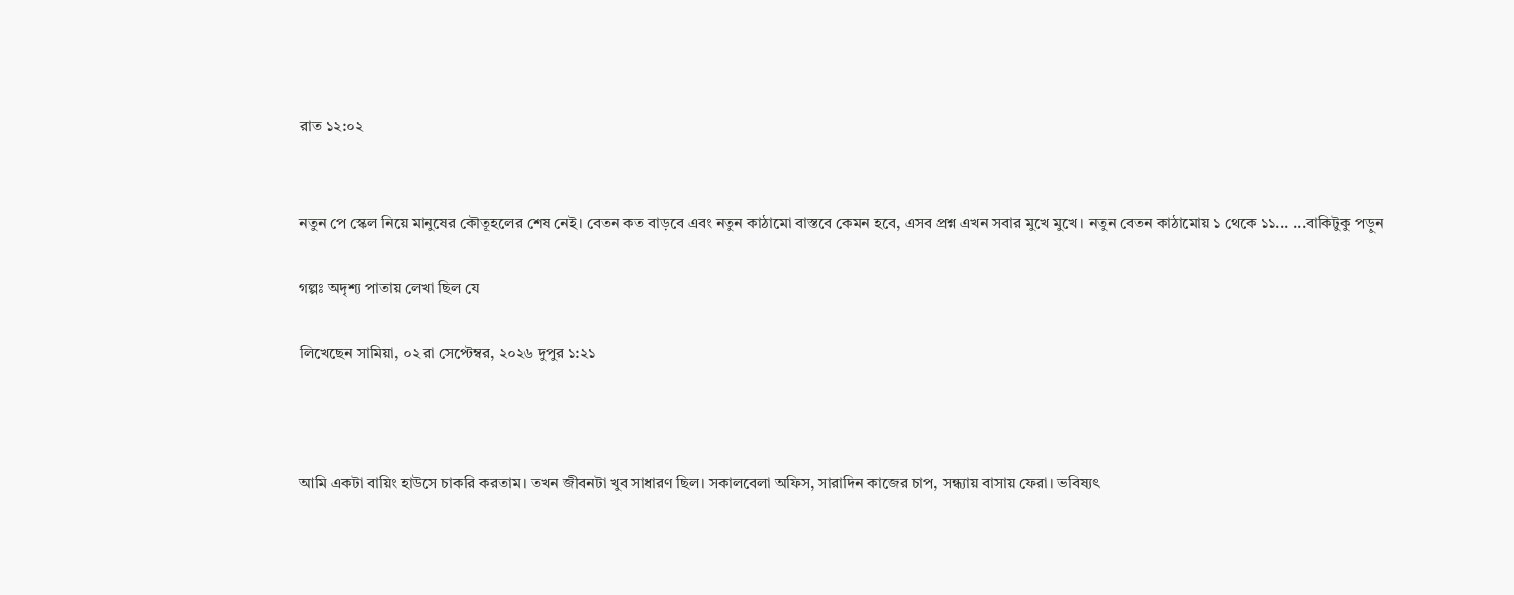রাত ১২:০২


নতুন পে স্কেল নিয়ে মানুষের কৌতূহলের শেষ নেই। বেতন কত বাড়বে এবং নতুন কাঠামো বাস্তবে কেমন হবে, এসব প্রশ্ন এখন সবার মুখে মুখে। নতুন বেতন কাঠামোয় ১ থেকে ১১... ...বাকিটুকু পড়ুন

গল্পঃ অদৃশ্য পাতায় লেখা ছিল যে

লিখেছেন সামিয়া, ০২ রা সেপ্টেম্বর, ২০২৬ দুপুর ১:২১



আমি একটা বায়িং হাউসে চাকরি করতাম। তখন জীবনটা খুব সাধারণ ছিল। সকালবেলা অফিস, সারাদিন কাজের চাপ, সন্ধ্যায় বাসায় ফেরা। ভবিষ্যৎ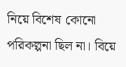নিয়ে বিশেষ কোনো পরিকল্পনা ছিল না। বিয়ে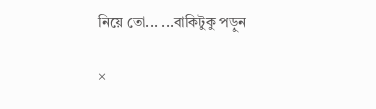নিয়ে তো... ...বাকিটুকু পড়ুন

×